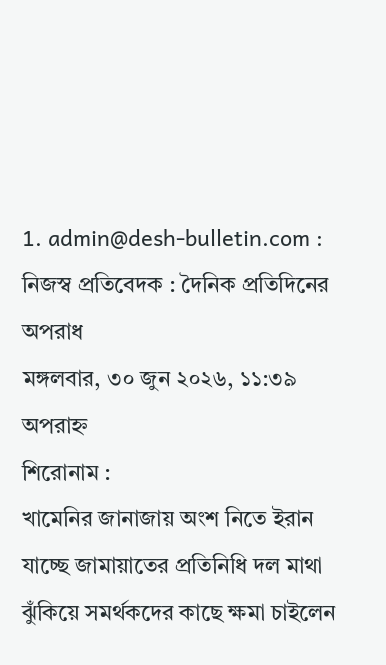1. admin@desh-bulletin.com : নিজস্ব প্রতিবেদক : দৈনিক প্রতিদিনের অপরাধ
মঙ্গলবার, ৩০ জুন ২০২৬, ১১:৩৯ অপরাহ্ন
শিরোনাম :
খামেনির জানাজায় অংশ নিতে ইরান যাচ্ছে জামায়াতের প্রতিনিধি দল মাথা ঝুঁকিয়ে সমর্থকদের কাছে ক্ষমা চাইলেন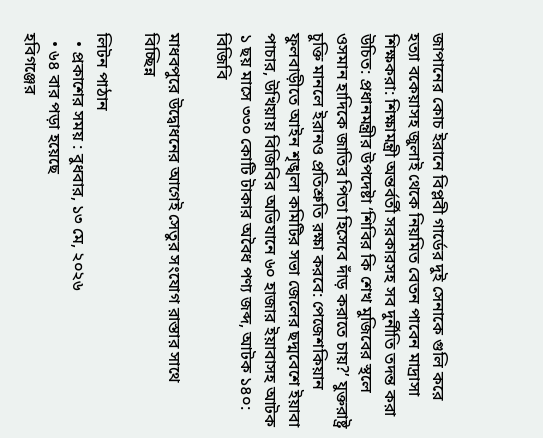জাপানের কোচ ইরানে বিপ্লবী গার্ডের দুই সেনাকে গুলি করে হত্যা বকেয়াসহ জুলাই থেকে নিয়মিত বেতন পাবেন মাদ্রাসা শিক্ষকরা: শিক্ষামন্ত্রী অন্তর্বর্তী সরকারসহ সব দুর্নীতি তদন্ত করা উচিত: প্রধানমন্ত্রীর উপদেষ্টা ‘শিবির কি শেখ মুজিবের স্থলে ওসমান হাদিকে জাতির পিতা হিসেবে দাঁড় করাতে চায়?’ যুক্তরাষ্ট্র চুক্তি মানলে ইরানও প্রতিশ্রুতি রক্ষা করবে: পেজেশকিয়ান ফুলবাড়ীতে আইন শৃঙ্খলা কমিটির সভা জেলের ছদ্মবেশে ইয়াবা পাচার, উখিয়ায় বিজিবির অভিযানে ৬০ হাজার ইয়াবাসহ আটক ১ ছয় মাসে ৩৩০ কোটি টাকার অবৈধ পণ্য জব্দ, আটক ১৪০: বিজিবি

মাধবপুরে উদ্বোধনের আগেই সেতুর সংযোগ রাস্তার সাথে বিচ্ছিন্ন

লিটন পাঠান
  • প্রকাশের সময় : বুধবার, ১৩ মে, ২০২৬
  • ৬৪ বার পড়া হয়েছে
হবিগঞ্জের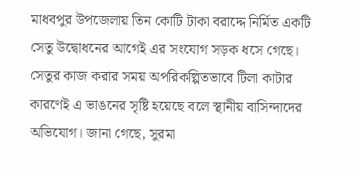মাধবপুর উপজেলায় তিন কোটি টাকা বরাদ্দে নির্মিত একটি সেতু উদ্বোধনের আগেই এর সংযোগ সড়ক ধসে গেছে। সেতুর কাজ করার সময় অপরিকল্পিতভাবে টিলা কাটার কারণেই এ ভাঙনের সৃষ্টি হয়েছে বলে স্থানীয় বাসিন্দাদের অভিযোগ। জানা গেছে, সুরমা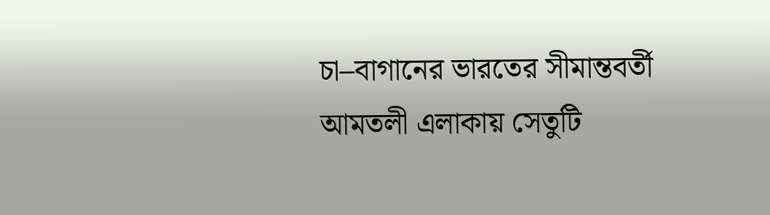চা–বাগানের ভারতের সীমান্তবর্তী আমতলী এলাকায় সেতুটি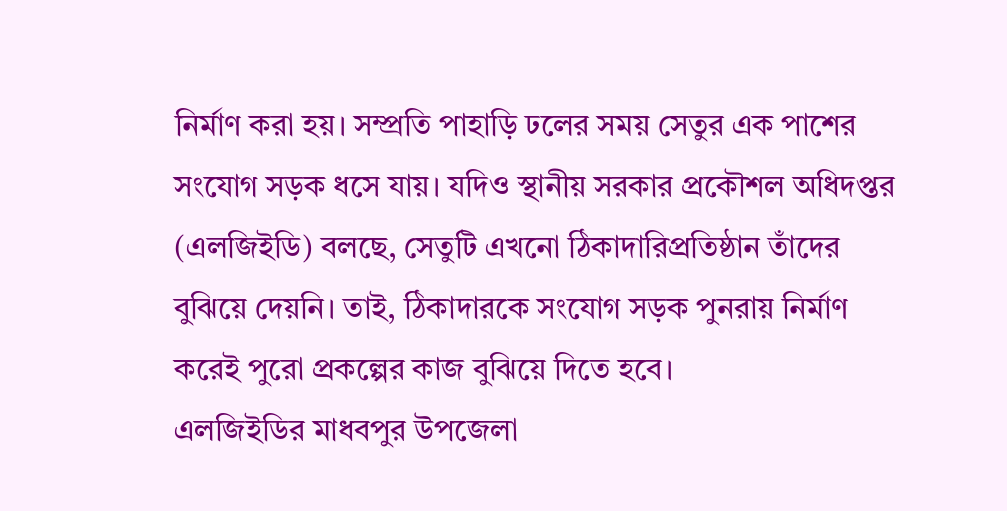নির্মাণ করা হয়। সম্প্রতি পাহাড়ি ঢলের সময় সেতুর এক পাশের সংযোগ সড়ক ধসে যায়। যদিও স্থানীয় সরকার প্রকৌশল অধিদপ্তর (এলজিইডি) বলছে, সেতুটি এখনো ঠিকাদারিপ্রতিষ্ঠান তাঁদের বুঝিয়ে দেয়নি। তাই, ঠিকাদারকে সংযোগ সড়ক পুনরায় নির্মাণ করেই পুরো প্রকল্পের কাজ বুঝিয়ে দিতে হবে।
এলজিইডির মাধবপুর উপজেলা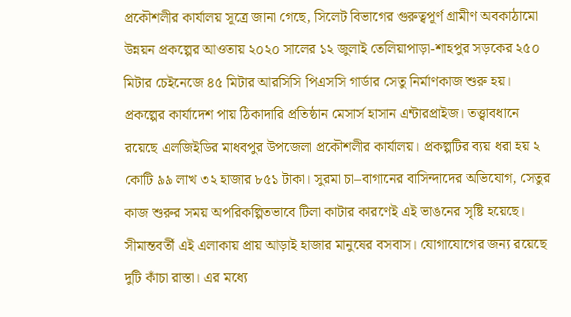প্রকৌশলীর কার্যালয় সূত্রে জানা গেছে, সিলেট বিভাগের গুরুত্বপূর্ণ গ্রামীণ অবকাঠামো উন্নয়ন প্রকল্পের আওতায় ২০২০ সালের ১২ জুলাই তেলিয়াপাড়া-শাহপুর সড়কের ২৫০ মিটার চেইনেজে ৪৫ মিটার আরসিসি পিএসসি গার্ডার সেতু নির্মাণকাজ শুরু হয়। প্রকল্পের কার্যাদেশ পায় ঠিকাদারি প্রতিষ্ঠান মেসার্স হাসান এন্টারপ্রাইজ। তত্ত্বাবধানে রয়েছে এলজিইডির মাধবপুর উপজেলা প্রকৌশলীর কার্যালয়। প্রকল্পটির ব্যয় ধরা হয় ২ কোটি ৯৯ লাখ ৩২ হাজার ৮৫১ টাকা। সুরমা চা–বাগানের বাসিন্দাদের অভিযোগ, সেতুর কাজ শুরুর সময় অপরিকল্পিতভাবে টিলা কাটার কারণেই এই ভাঙনের সৃষ্টি হয়েছে।
সীমান্তবর্তী এই এলাকায় প্রায় আড়াই হাজার মানুষের বসবাস। যোগাযোগের জন্য রয়েছে দুটি কাঁচা রাস্তা। এর মধ্যে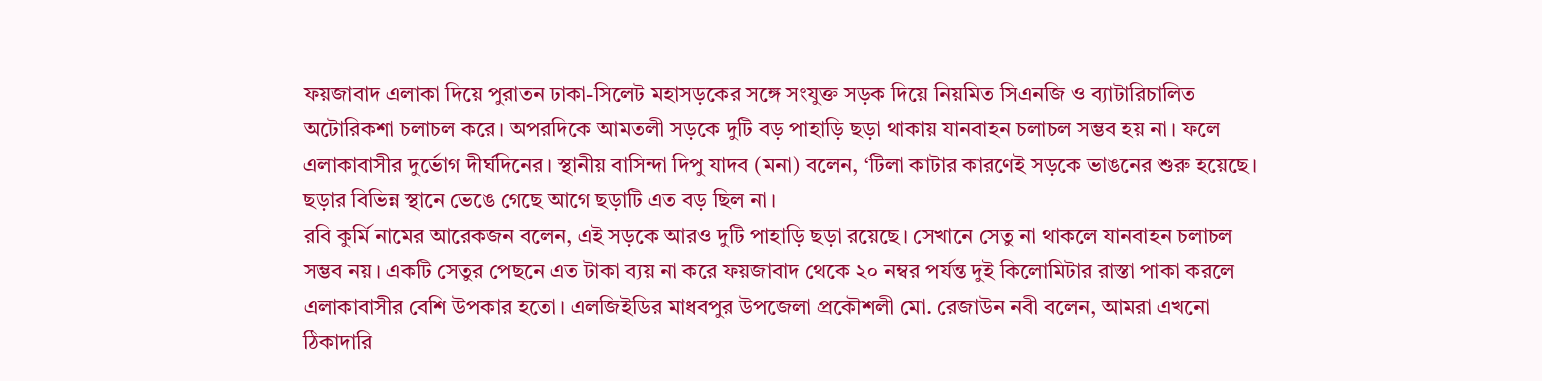ফয়জাবাদ এলাকা দিয়ে পুরাতন ঢাকা-সিলেট মহাসড়কের সঙ্গে সংযুক্ত সড়ক দিয়ে নিয়মিত সিএনজি ও ব্যাটারিচালিত অটোরিকশা চলাচল করে। অপরদিকে আমতলী সড়কে দুটি বড় পাহাড়ি ছড়া থাকায় যানবাহন চলাচল সম্ভব হয় না। ফলে এলাকাবাসীর দুর্ভোগ দীর্ঘদিনের। স্থানীয় বাসিন্দা দিপু যাদব (মনা) বলেন, ‘টিলা কাটার কারণেই সড়কে ভাঙনের শুরু হয়েছে। ছড়ার বিভিন্ন স্থানে ভেঙে গেছে আগে ছড়াটি এত বড় ছিল না।
রবি কুর্মি নামের আরেকজন বলেন, এই সড়কে আরও দুটি পাহাড়ি ছড়া রয়েছে। সেখানে সেতু না থাকলে যানবাহন চলাচল সম্ভব নয়। একটি সেতুর পেছনে এত টাকা ব্যয় না করে ফয়জাবাদ থেকে ২০ নম্বর পর্যন্ত দুই কিলোমিটার রাস্তা পাকা করলে এলাকাবাসীর বেশি উপকার হতো। এলজিইডির মাধবপুর উপজেলা প্রকৌশলী মো. রেজাউন নবী বলেন, আমরা এখনো ঠিকাদারি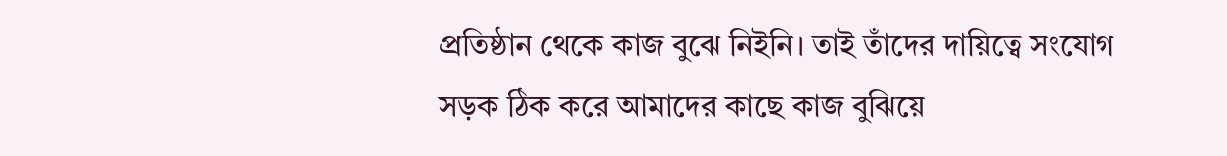প্রতিষ্ঠান থেকে কাজ বুঝে নিইনি। তাই তাঁদের দায়িত্বে সংযোগ সড়ক ঠিক করে আমাদের কাছে কাজ বুঝিয়ে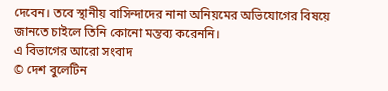দেবেন। তবে স্থানীয় বাসিন্দাদের নানা অনিয়মের অভিযোগের বিষয়ে জানতে চাইলে তিনি কোনো মন্তব্য করেননি।
এ বিভাগের আরো সংবাদ
© দেশ বুলেটিন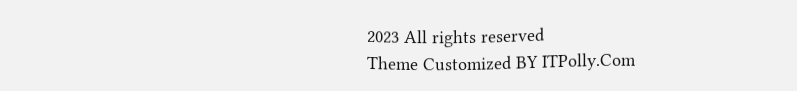2023 All rights reserved
Theme Customized BY ITPolly.Com